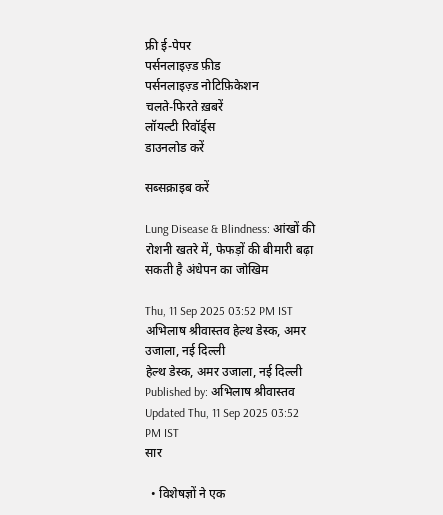फ्री ई-पेपर
पर्सनलाइज़्ड फ़ीड
पर्सनलाइज़्ड नोटिफ़िकेशन
चलते-फिरते ख़बरें
लॉयल्टी रिवॉर्ड्स
डाउनलोड करें

सब्सक्राइब करें

Lung Disease & Blindness: आंखों की रोशनी खतरे में, फेफड़ों की बीमारी बढ़ा सकती है अंधेपन का जोखिम

Thu, 11 Sep 2025 03:52 PM IST
अभिलाष श्रीवास्तव हेल्थ डेस्क, अमर उजाला, नई दिल्ली
हेल्थ डेस्क, अमर उजाला, नई दिल्ली Published by: अभिलाष श्रीवास्तव Updated Thu, 11 Sep 2025 03:52 PM IST
सार

  • विशेषज्ञों ने एक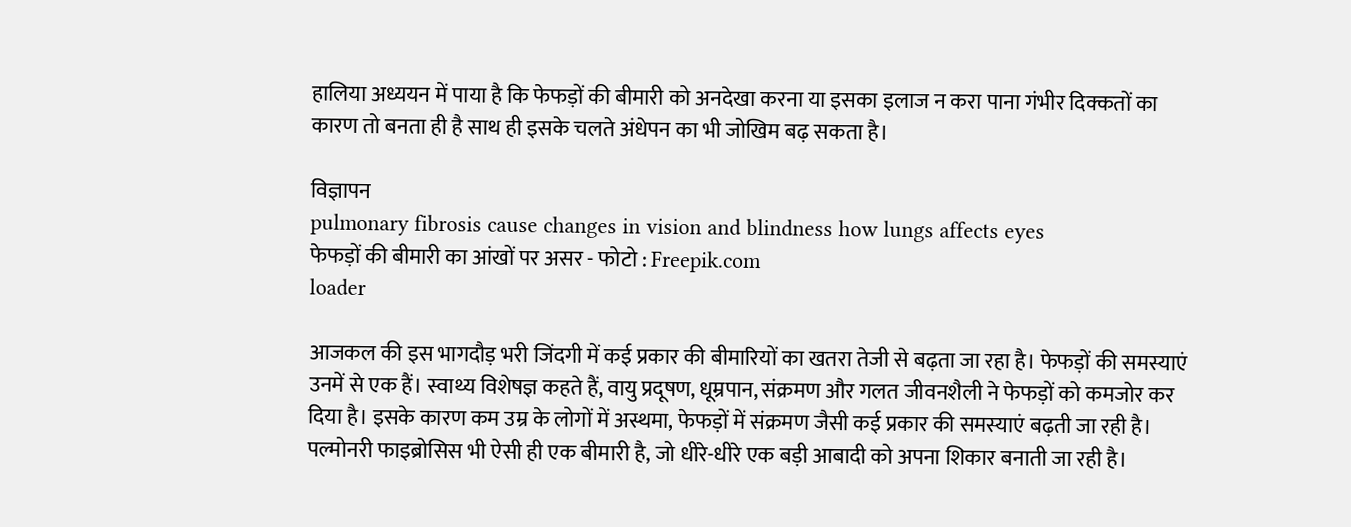हालिया अध्ययन में पाया है कि फेफड़ों की बीमारी को अनदेखा करना या इसका इलाज न करा पाना गंभीर दिक्कतों का कारण तो बनता ही है साथ ही इसके चलते अंधेपन का भी जोखिम बढ़ सकता है।

विज्ञापन
pulmonary fibrosis cause changes in vision and blindness how lungs affects eyes
फेफड़ों की बीमारी का आंखों पर असर - फोटो : Freepik.com
loader

आजकल की इस भागदौड़ भरी जिंदगी में कई प्रकार की बीमारियों का खतरा तेजी से बढ़ता जा रहा है। फेफड़ों की समस्याएं उनमें से एक हैं। स्वाथ्य विशेषज्ञ कहते हैं, वायु प्रदूषण, धूम्रपान, संक्रमण और गलत जीवनशैली ने फेफड़ों को कमजोर कर दिया है। इसके कारण कम उम्र के लोगों में अस्थमा, फेफड़ों में संक्रमण जैसी कई प्रकार की समस्याएं बढ़ती जा रही है। पल्मोनरी फाइब्रोसिस भी ऐसी ही एक बीमारी है, जो धीरे-धीरे एक बड़ी आबादी को अपना शिकार बनाती जा रही है।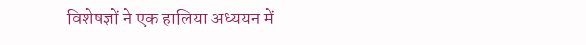विशेषज्ञों ने एक हालिया अध्ययन में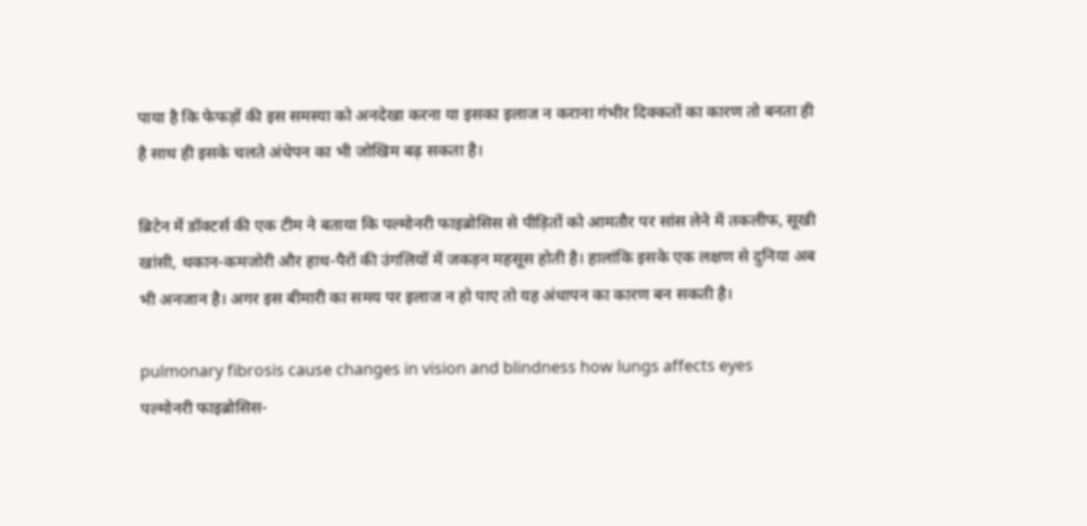पाया है कि फेफड़ों की इस समस्या को अनदेखा करना या इसका इलाज न कराना गंभीर दिक्कतों का कारण तो बनता ही है साथ ही इसके चलते अंधेपन का भी जोखिम बढ़ सकता है।

ब्रिटेन में डॉक्टर्स की एक टीम ने बताया कि पल्मोनरी फाइब्रोसिस से पीड़ितों को आमतौर पर सांस लेने में तकलीफ, सूखी खांसी, थकान-कमजोरी और हाथ-पैरों की उंगलियों में जकड़न महसूस होती है। हालांकि इसके एक लक्षण से दुनिया अब भी अनजान है। अगर इस बीमारी का समय पर इलाज न हो पाए तो यह अंधापन का कारण बन सकती है।

pulmonary fibrosis cause changes in vision and blindness how lungs affects eyes
पल्मोनरी फाइब्रोसिस-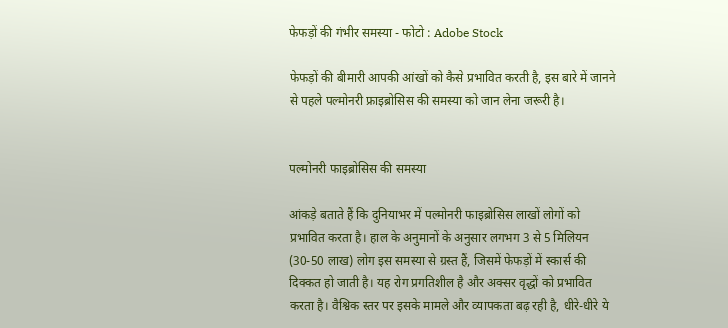फेफड़ों की गंभीर समस्या - फोटो : Adobe Stock

फेफड़ों की बीमारी आपकी आंखों को कैसे प्रभावित करती है, इस बारे में जानने से पहले पल्मोनरी फ्राइब्रोसिस की समस्या को जान लेना जरूरी है।


पल्मोनरी फाइब्रोसिस की समस्या

आंकड़े बताते हैं कि दुनियाभर में पल्मोनरी फाइब्रोसिस लाखों लोगों को प्रभावित करता है। हाल के अनुमानों के अनुसार लगभग 3 से 5 मिलियन (30-50 लाख) लोग इस समस्या से ग्रस्त हैं, जिसमें फेफड़ों में स्कार्स की दिक्कत हो जाती है। यह रोग प्रगतिशील है और अक्सर वृद्धों को प्रभावित करता है। वैश्विक स्तर पर इसके मामले और व्यापकता बढ़ रही है, धीरे-धीरे ये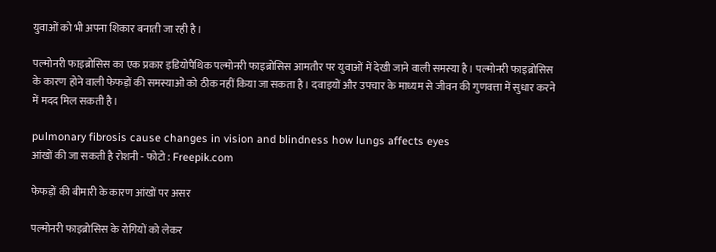युवाओं को भी अपना शिकार बनाती जा रही है।

पल्मोनरी फाइब्रोसिस का एक प्रकार इडियोपैथिक पल्मोनरी फाइब्रोसिस आमतौर पर युवाओं में देखी जाने वाली समस्या है। पल्मोनरी फाइब्रोसिस के कारण होने वाली फेफड़ों की समस्याओं को ठीक नहीं किया जा सकता है। दवाइयों और उपचार के माध्यम से जीवन की गुणवत्ता में सुधार करने में मदद मिल सकती है।

pulmonary fibrosis cause changes in vision and blindness how lungs affects eyes
आंखों की जा सकती है रोशनी - फोटो : Freepik.com

फेफड़ों की बीमारी के कारण आंखों पर असर

पल्मोनरी फाइब्रोसिस के रोगियों को लेकर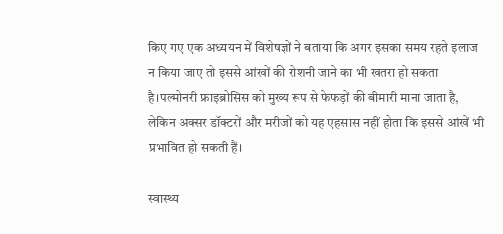किए गए एक अध्ययन में विशेषज्ञों ने बताया कि अगर इसका समय रहते इलाज न किया जाए तो इससे आंखों की रोशनी जाने का भी खतरा हो सकता है।पल्मोनरी फ्राइब्रोसिस को मुख्य रूप से फेफड़ों की बीमारी माना जाता है, लेकिन अक्सर डॉक्टरों और मरीजों को यह एहसास नहीं होता कि इससे आंखें भी प्रभावित हो सकती हैं।

स्वास्थ्य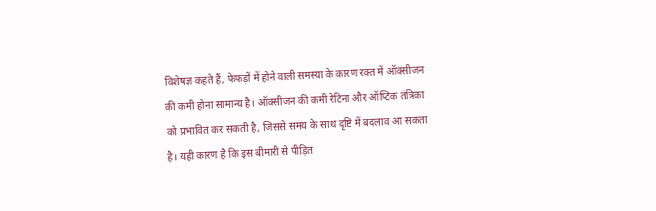विशेषज्ञ कहते हैं, फेफड़ों में होने वाली समस्या के कारण रक्त में ऑक्सीजन की कमी होना सामान्य है। ऑक्सीजन की कमी रेटिना और ऑप्टिक तंत्रिका को प्रभावित कर सकती है, जिससे समय के साथ दृष्टि में बदलाव आ सकता है। यही कारण है कि इस बीमारी से पीड़ित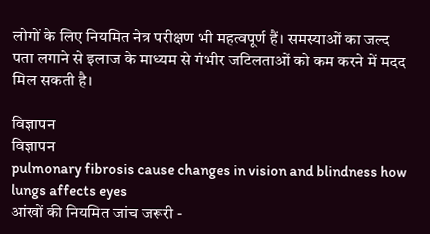लोगों के लिए नियमित नेत्र परीक्षण भी महत्वपूर्ण हैं। समस्याओं का जल्द पता लगाने से इलाज के माध्यम से गंभीर जटिलताओं को कम करने में मदद मिल सकती है।

विज्ञापन
विज्ञापन
pulmonary fibrosis cause changes in vision and blindness how lungs affects eyes
आंखों की नियमित जांच जरूरी -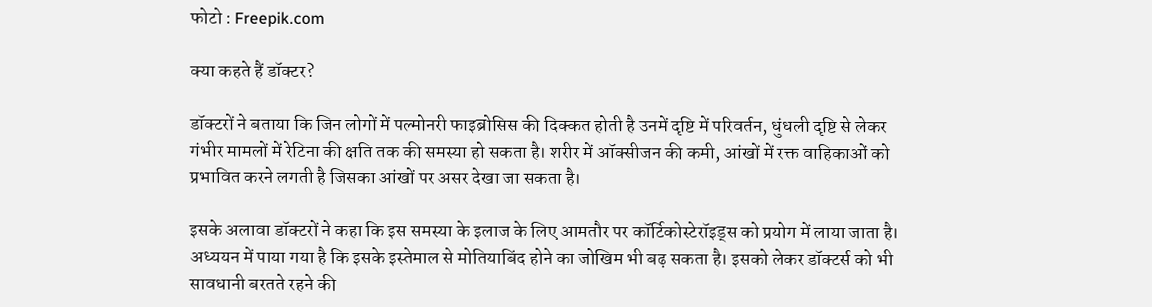फोटो : Freepik.com

क्या कहते हैं डॉक्टर?

डॉक्टरों ने बताया कि जिन लोगों में पल्मोनरी फाइब्रोसिस की दिक्कत होती है उनमें दृष्टि में परिवर्तन, धुंधली दृष्टि से लेकर गंभीर मामलों में रेटिना की क्षति तक की समस्या हो सकता है। शरीर में ऑक्सीजन की कमी, आंखों में रक्त वाहिकाओं को प्रभावित करने लगती है जिसका आंखों पर असर देखा जा सकता है।

इसके अलावा डॉक्टरों ने कहा कि इस समस्या के इलाज के लिए आमतौर पर कॉर्टिकोस्टेरॉइड्स को प्रयोग में लाया जाता है। अध्ययन में पाया गया है कि इसके इस्तेमाल से मोतियाबिंद होने का जोखिम भी बढ़ सकता है। इसको लेकर डॉक्टर्स को भी सावधानी बरतते रहने की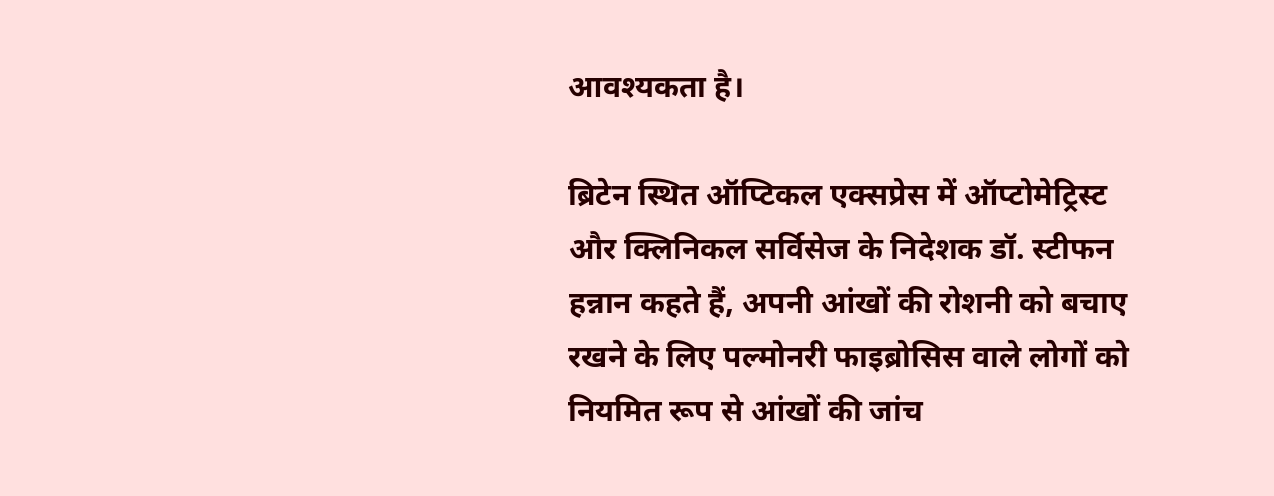आवश्यकता है।

ब्रिटेन स्थित ऑप्टिकल एक्सप्रेस में ऑप्टोमेट्रिस्ट और क्लिनिकल सर्विसेज के निदेशक डॉ. स्टीफन हन्नान कहते हैं, अपनी आंखों की रोशनी को बचाए रखने के लिए पल्मोनरी फाइब्रोसिस वाले लोगों को नियमित रूप से आंखों की जांच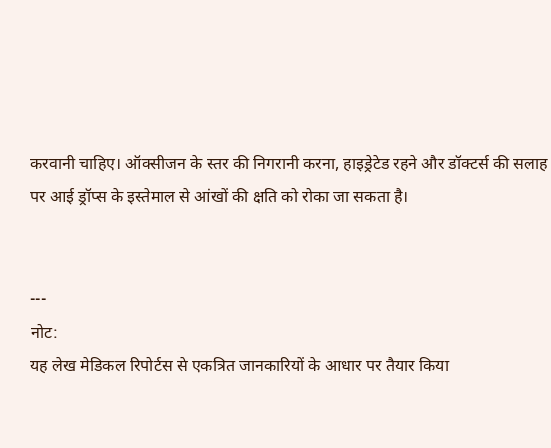करवानी चाहिए। ऑक्सीजन के स्तर की निगरानी करना, हाइड्रेटेड रहने और डॉक्टर्स की सलाह पर आई ड्रॉप्स के इस्तेमाल से आंखों की क्षति को रोका जा सकता है।


---
नोट:
यह लेख मेडिकल रिपोर्टस से एकत्रित जानकारियों के आधार पर तैयार किया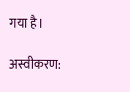गया है।

अस्वीकरण: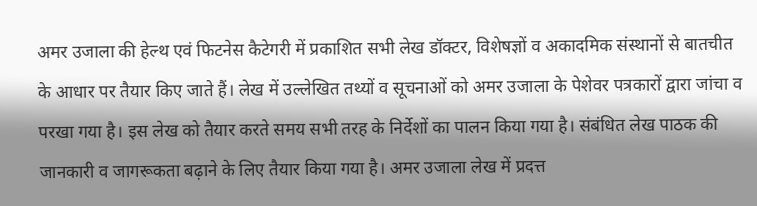अमर उजाला की हेल्थ एवं फिटनेस कैटेगरी में प्रकाशित सभी लेख डॉक्टर, विशेषज्ञों व अकादमिक संस्थानों से बातचीत के आधार पर तैयार किए जाते हैं। लेख में उल्लेखित तथ्यों व सूचनाओं को अमर उजाला के पेशेवर पत्रकारों द्वारा जांचा व परखा गया है। इस लेख को तैयार करते समय सभी तरह के निर्देशों का पालन किया गया है। संबंधित लेख पाठक की जानकारी व जागरूकता बढ़ाने के लिए तैयार किया गया है। अमर उजाला लेख में प्रदत्त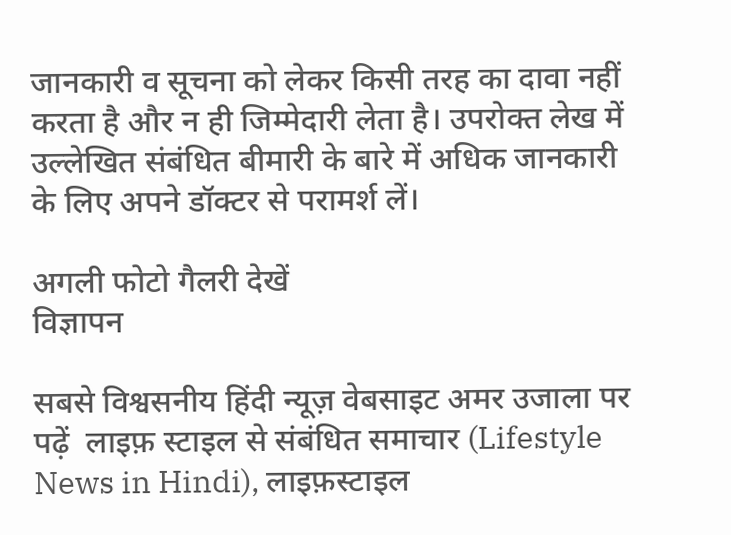जानकारी व सूचना को लेकर किसी तरह का दावा नहीं करता है और न ही जिम्मेदारी लेता है। उपरोक्त लेख में उल्लेखित संबंधित बीमारी के बारे में अधिक जानकारी के लिए अपने डॉक्टर से परामर्श लें।

अगली फोटो गैलरी देखें
विज्ञापन

सबसे विश्वसनीय हिंदी न्यूज़ वेबसाइट अमर उजाला पर पढ़ें  लाइफ़ स्टाइल से संबंधित समाचार (Lifestyle News in Hindi), लाइफ़स्टाइल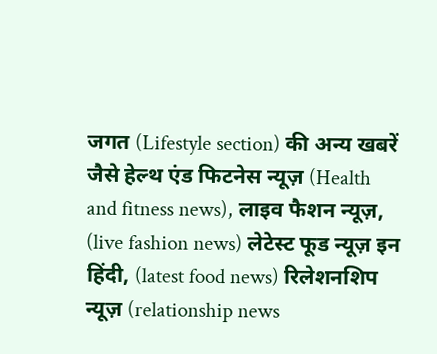जगत (Lifestyle section) की अन्य खबरें जैसे हेल्थ एंड फिटनेस न्यूज़ (Health  and fitness news), लाइव फैशन न्यूज़, (live fashion news) लेटेस्ट फूड न्यूज़ इन हिंदी, (latest food news) रिलेशनशिप न्यूज़ (relationship news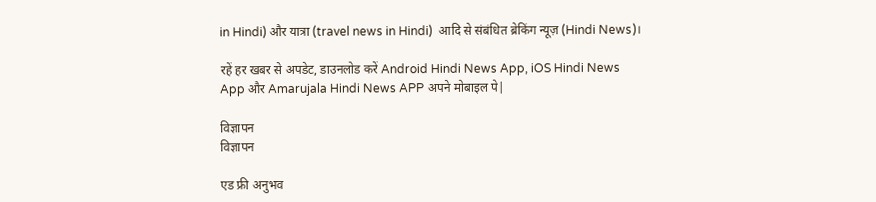in Hindi) और यात्रा (travel news in Hindi)  आदि से संबंधित ब्रेकिंग न्यूज़ (Hindi News)।

रहें हर खबर से अपडेट, डाउनलोड करें Android Hindi News App, iOS Hindi News App और Amarujala Hindi News APP अपने मोबाइल पे|

विज्ञापन
विज्ञापन

एड फ्री अनुभव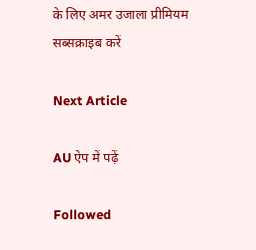के लिए अमर उजाला प्रीमियम सब्सक्राइब करें

Next Article

AU ऐप में पढ़ें

Followed